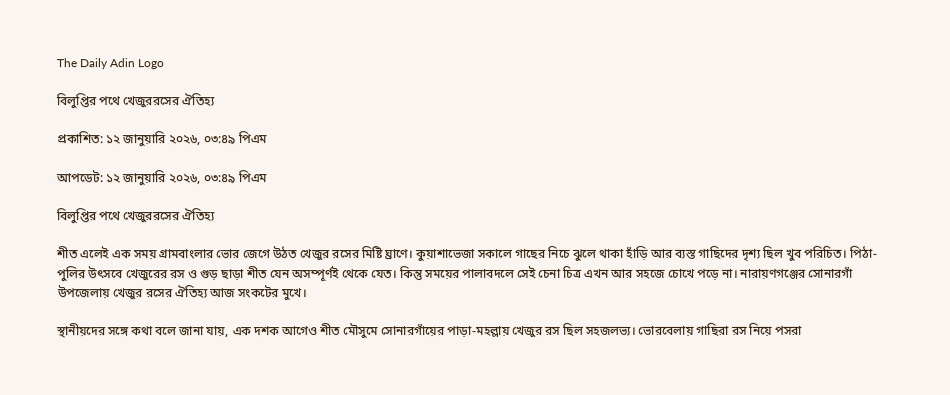The Daily Adin Logo

বিলুপ্তির পথে খেজুররসের ঐতিহ্য

প্রকাশিত: ১২ জানুয়ারি ২০২৬, ০৩:৪৯ পিএম

আপডেট: ১২ জানুয়ারি ২০২৬, ০৩:৪৯ পিএম

বিলুপ্তির পথে খেজুররসের ঐতিহ্য

শীত এলেই এক সময় গ্রামবাংলার ভোর জেগে উঠত খেজুর রসের মিষ্টি ঘ্রাণে। কুয়াশাভেজা সকালে গাছের নিচে ঝুলে থাকা হাঁড়ি আর ব্যস্ত গাছিদের দৃশ্য ছিল খুব পরিচিত। পিঠা-পুলির উৎসবে খেজুরের রস ও গুড় ছাড়া শীত যেন অসম্পূর্ণই থেকে যেত। কিন্তু সময়ের পালাবদলে সেই চেনা চিত্র এখন আর সহজে চোখে পড়ে না। নারায়ণগঞ্জের সোনারগাঁ উপজেলায় খেজুর রসের ঐতিহ্য আজ সংকটের মুখে।

স্থানীয়দের সঙ্গে কথা বলে জানা যায়, এক দশক আগেও শীত মৌসুমে সোনারগাঁয়ের পাড়া-মহল্লায় খেজুর রস ছিল সহজলভ্য। ভোরবেলায় গাছিরা রস নিয়ে পসরা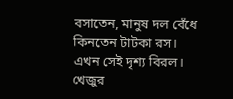বসাতেন, মানুষ দল বেঁধে কিনতেন টাটকা রস। এখন সেই দৃশ্য বিরল। খেজুর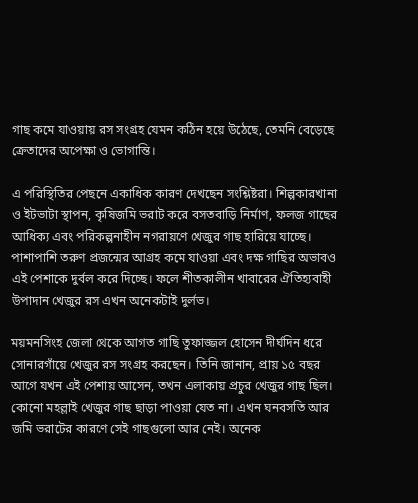গাছ কমে যাওয়ায় রস সংগ্রহ যেমন কঠিন হয়ে উঠেছে, তেমনি বেড়েছে ক্রেতাদের অপেক্ষা ও ভোগান্তি।

এ পরিস্থিতির পেছনে একাধিক কারণ দেখছেন সংশ্লিষ্টরা। শিল্পকারখানা ও ইটভাটা স্থাপন, কৃষিজমি ভরাট করে বসতবাড়ি নির্মাণ, ফলজ গাছের আধিক্য এবং পরিকল্পনাহীন নগরায়ণে খেজুর গাছ হারিয়ে যাচ্ছে। পাশাপাশি তরুণ প্রজন্মের আগ্রহ কমে যাওয়া এবং দক্ষ গাছির অভাবও এই পেশাকে দুর্বল করে দিচ্ছে। ফলে শীতকালীন খাবারের ঐতিহ্যবাহী উপাদান খেজুর রস এখন অনেকটাই দুর্লভ।

ময়মনসিংহ জেলা থেকে আগত গাছি তুফাজ্জল হোসেন দীর্ঘদিন ধরে সোনারগাঁয়ে খেজুর রস সংগ্রহ করছেন। তিনি জানান, প্রায় ১৫ বছর আগে যখন এই পেশায় আসেন, তখন এলাকায় প্রচুর খেজুর গাছ ছিল। কোনো মহল্লাই খেজুর গাছ ছাড়া পাওয়া যেত না। এখন ঘনবসতি আর জমি ভরাটের কারণে সেই গাছগুলো আর নেই। অনেক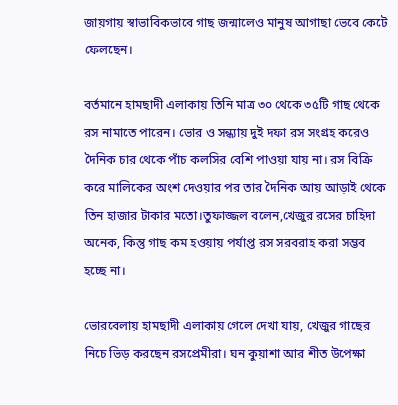জায়গায় স্বাভাবিকভাবে গাছ জন্মালেও মানুষ আগাছা ভেবে কেটে ফেলছেন।

বর্তমানে হামছাদী এলাকায় তিনি মাত্র ৩০ থেকে ৩৫টি গাছ থেকে রস নামাতে পারেন। ভোর ও সন্ধ্যায় দুই দফা রস সংগ্রহ করেও দৈনিক চার থেকে পাঁচ কলসির বেশি পাওয়া যায় না। রস বিক্রি করে মালিকের অংশ দেওয়ার পর তার দৈনিক আয় আড়াই থেকে তিন হাজার টাকার মতো।তুফাজ্জল বলেন,খেজুর রসের চাহিদা অনেক, কিন্তু গাছ কম হওয়ায় পর্যাপ্ত রস সরবরাহ করা সম্ভব হচ্ছে না।

ভোরবেলায় হামছাদী এলাকায় গেলে দেখা যায়, খেজুর গাছের নিচে ভিড় করছেন রসপ্রেমীরা। ঘন কুয়াশা আর শীত উপেক্ষা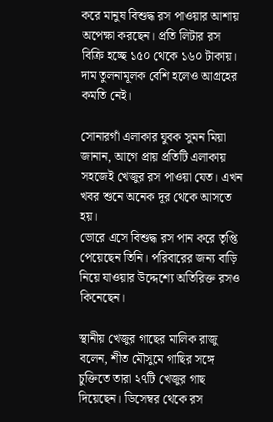করে মানুষ বিশুদ্ধ রস পাওয়ার আশায় অপেক্ষা করছেন। প্রতি লিটার রস বিক্রি হচ্ছে ১৫০ থেকে ১৬০ টাকায়। দাম তুলনামূলক বেশি হলেও আগ্রহের কমতি নেই।

সোনারগাঁ এলাকার যুবক সুমন মিয়া জানান, আগে প্রায় প্রতিটি এলাকায় সহজেই খেজুর রস পাওয়া যেত। এখন খবর শুনে অনেক দূর থেকে আসতে হয়।
ভোরে এসে বিশুদ্ধ রস পান করে তৃপ্তি পেয়েছেন তিনি। পরিবারের জন্য বাড়ি নিয়ে যাওয়ার উদ্দেশ্যে অতিরিক্ত রসও কিনেছেন।

স্থানীয় খেজুর গাছের মালিক রাজু বলেন, শীত মৌসুমে গাছির সঙ্গে চুক্তিতে তারা ২৭টি খেজুর গাছ দিয়েছেন। ডিসেম্বর থেকে রস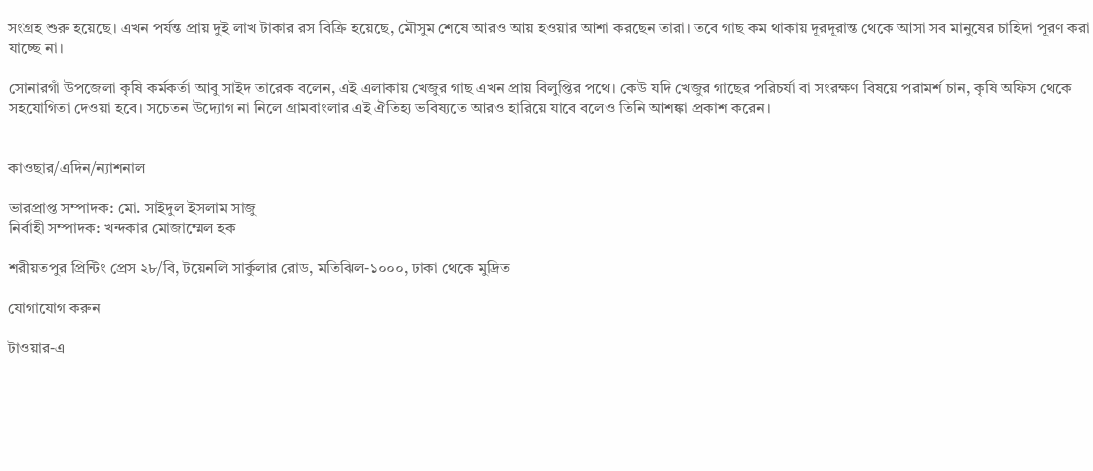সংগ্রহ শুরু হয়েছে। এখন পর্যন্ত প্রায় দুই লাখ টাকার রস বিক্রি হয়েছে, মৌসুম শেষে আরও আয় হওয়ার আশা করছেন তারা। তবে গাছ কম থাকায় দূরদূরান্ত থেকে আসা সব মানুষের চাহিদা পূরণ করা যাচ্ছে না।

সোনারগাঁ উপজেলা কৃষি কর্মকর্তা আবু সাইদ তারেক বলেন, এই এলাকায় খেজুর গাছ এখন প্রায় বিলুপ্তির পথে। কেউ যদি খেজুর গাছের পরিচর্যা বা সংরক্ষণ বিষয়ে পরামর্শ চান, কৃষি অফিস থেকে সহযোগিতা দেওয়া হবে। সচেতন উদ্যোগ না নিলে গ্রামবাংলার এই ঐতিহ্য ভবিষ্যতে আরও হারিয়ে যাবে বলেও তিনি আশঙ্কা প্রকাশ করেন।


কাওছার/এদিন/ন্যাশনাল

ভারপ্রাপ্ত সম্পাদক: মো. সাইদুল ইসলাম সাজু
নির্বাহী সম্পাদক: খন্দকার মোজাম্মেল হক

শরীয়তপুর প্রিন্টিং প্রেস ২৮/বি, টয়েনলি সার্কুলার রোড, মতিঝিল-১০০০, ঢাকা থেকে মুদ্রিত

যোগাযোগ করুন

টাওয়ার-এ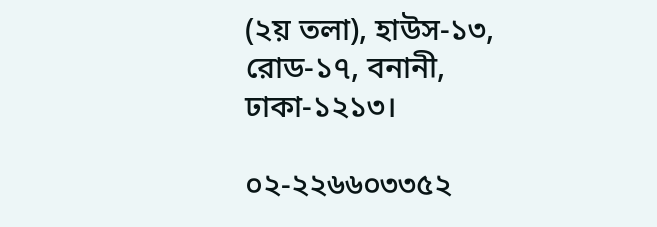(২য় তলা), হাউস-১৩, রোড-১৭, বনানী, ঢাকা-১২১৩।

০২-২২৬৬০৩৩৫২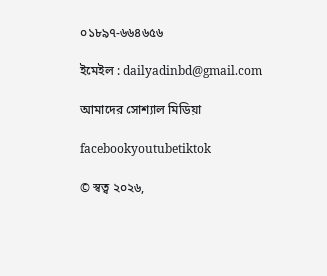০১৮৯৭-৬৬৪৬৫৬

ইমেইল : dailyadinbd@gmail.com

আমাদের সোশ্যাল মিডিয়া

facebookyoutubetiktok

© স্বত্ব ২০২৬,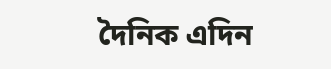দৈনিক এদিন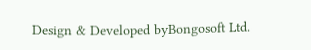Design & Developed byBongosoft Ltd.